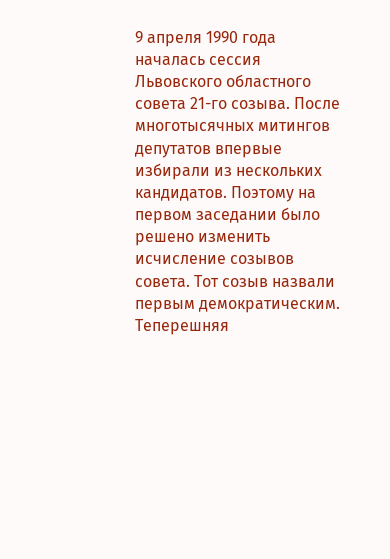9 апреля 1990 года началась сессия Львовского областного совета 21-го созыва. После многотысячных митингов депутатов впервые избирали из нескольких кандидатов. Поэтому на первом заседании было решено изменить исчисление созывов совета. Тот созыв назвали первым демократическим.
Теперешняя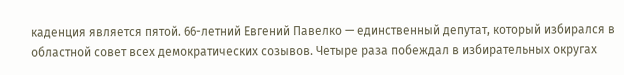каденция является пятой. 66-летний Евгений Павелко — единственный депутат, который избирался в областной совет всех демократических созывов. Четыре раза побеждал в избирательных округах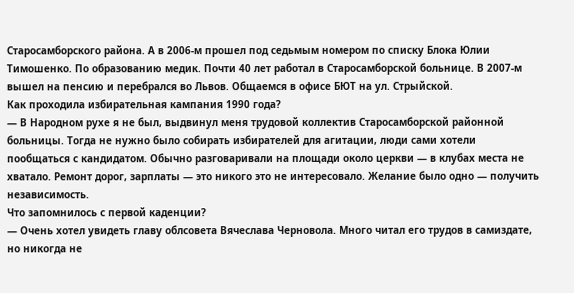Старосамборского района. А в 2006-м прошел под седьмым номером по списку Блока Юлии Тимошенко. По образованию медик. Почти 40 лет работал в Старосамборской больнице. В 2007-м вышел на пенсию и перебрался во Львов. Общаемся в офисе БЮТ на ул. Стрыйской.
Как проходила избирательная кампания 1990 года?
— В Народном рухе я не был, выдвинул меня трудовой коллектив Старосамборской районной больницы. Тогда не нужно было собирать избирателей для агитации, люди сами хотели пообщаться с кандидатом. Обычно разговаривали на площади около церкви — в клубах места не хватало. Ремонт дорог, зарплаты — это никого это не интересовало. Желание было одно — получить независимость.
Что запомнилось с первой каденции?
— Очень хотел увидеть главу облсовета Вячеслава Черновола. Много читал его трудов в самиздате, но никогда не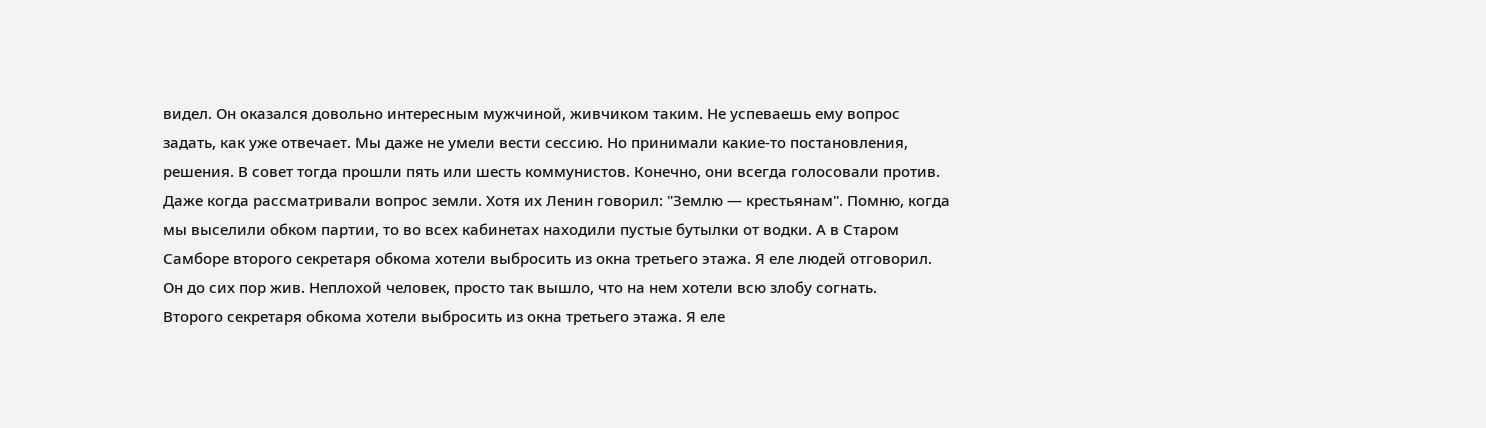видел. Он оказался довольно интересным мужчиной, живчиком таким. Не успеваешь ему вопрос задать, как уже отвечает. Мы даже не умели вести сессию. Но принимали какие-то постановления, решения. В совет тогда прошли пять или шесть коммунистов. Конечно, они всегда голосовали против. Даже когда рассматривали вопрос земли. Хотя их Ленин говорил: "Землю — крестьянам". Помню, когда мы выселили обком партии, то во всех кабинетах находили пустые бутылки от водки. А в Старом Самборе второго секретаря обкома хотели выбросить из окна третьего этажа. Я еле людей отговорил. Он до сих пор жив. Неплохой человек, просто так вышло, что на нем хотели всю злобу согнать.
Второго секретаря обкома хотели выбросить из окна третьего этажа. Я еле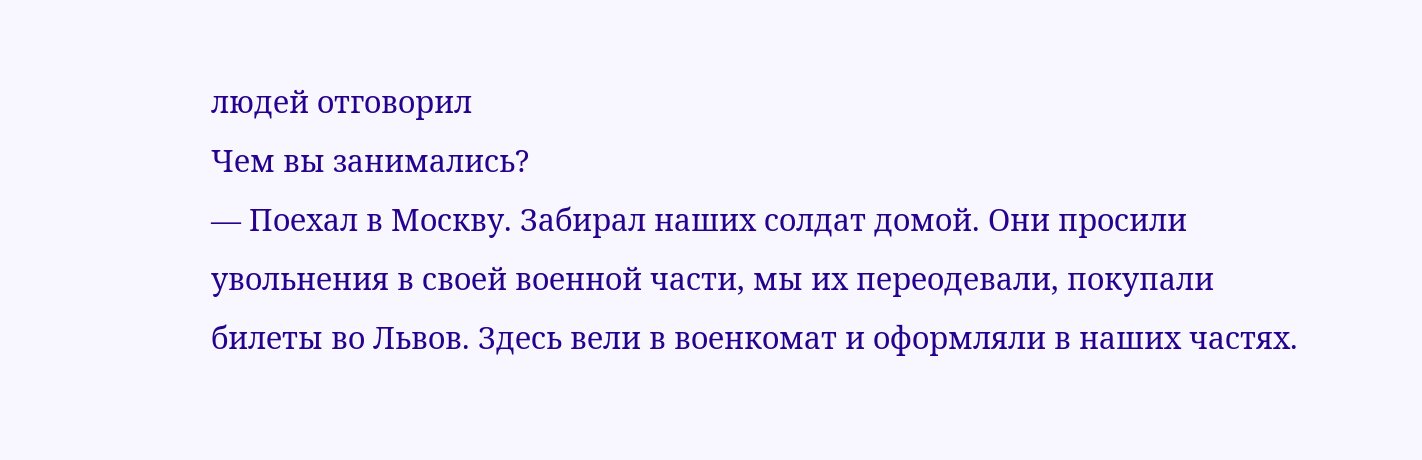людей отговорил
Чем вы занимались?
— Поехал в Москву. Забирал наших солдат домой. Они просили увольнения в своей военной части, мы их переодевали, покупали билеты во Львов. Здесь вели в военкомат и оформляли в наших частях.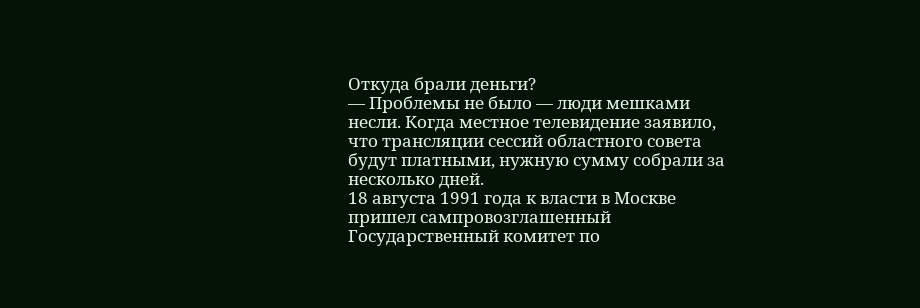Откуда брали деньги?
— Проблемы не было — люди мешками несли. Когда местное телевидение заявило, что трансляции сессий областного совета будут платными, нужную сумму собрали за несколько дней.
18 августа 1991 года к власти в Москве пришел сампровозглашенный Государственный комитет по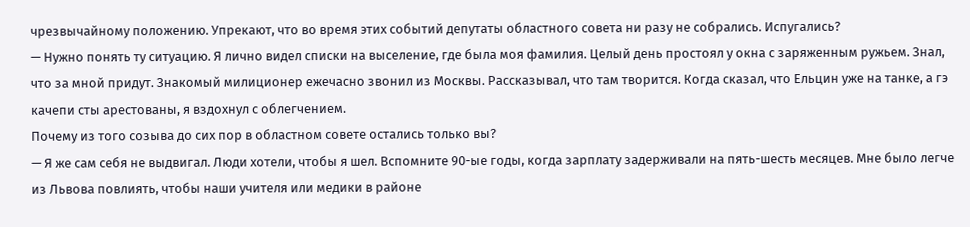чрезвычайному положению. Упрекают, что во время этих событий депутаты областного совета ни разу не собрались. Испугались?
— Нужно понять ту ситуацию. Я лично видел списки на выселение, где была моя фамилия. Целый день простоял у окна с заряженным ружьем. Знал, что за мной придут. Знакомый милиционер ежечасно звонил из Москвы. Рассказывал, что там творится. Когда сказал, что Ельцин уже на танке, а гэ качепи сты арестованы, я вздохнул с облегчением.
Почему из того созыва до сих пор в областном совете остались только вы?
— Я же сам себя не выдвигал. Люди хотели, чтобы я шел. Вспомните 90-ые годы, когда зарплату задерживали на пять-шесть месяцев. Мне было легче из Львова повлиять, чтобы наши учителя или медики в районе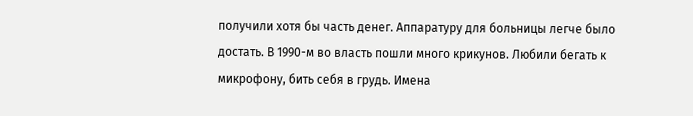получили хотя бы часть денег. Аппаратуру для больницы легче было достать. В 1990-м во власть пошли много крикунов. Любили бегать к микрофону, бить себя в грудь. Имена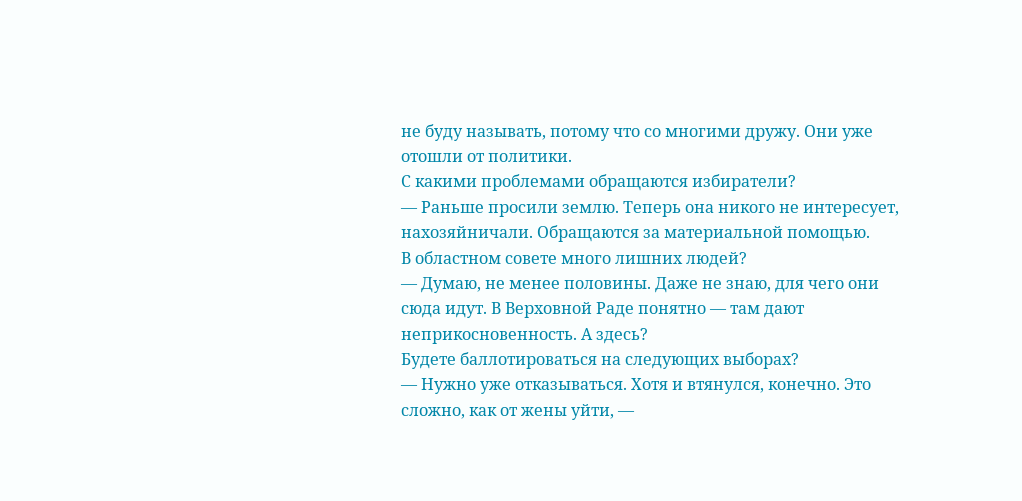не буду называть, потому что со многими дружу. Они уже отошли от политики.
С какими проблемами обращаются избиратели?
— Раньше просили землю. Теперь она никого не интересует, нахозяйничали. Обращаются за материальной помощью.
В областном совете много лишних людей?
— Думаю, не менее половины. Даже не знаю, для чего они сюда идут. В Верховной Раде понятно — там дают неприкосновенность. А здесь?
Будете баллотироваться на следующих выборах?
— Нужно уже отказываться. Хотя и втянулся, конечно. Это сложно, как от жены уйти, —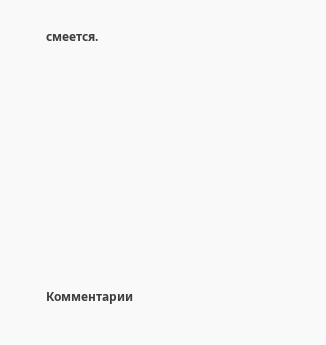смеется.












Комментарии